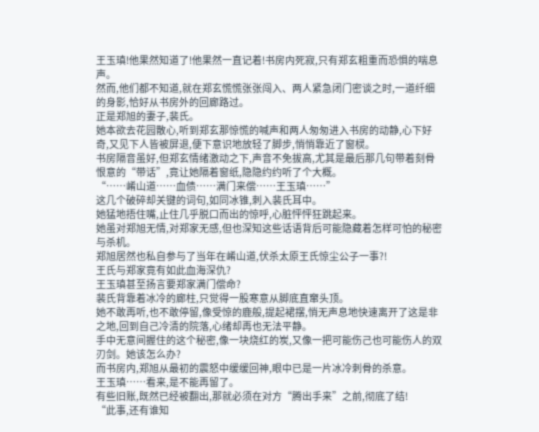王玉瑱!他果然知道了!他果然一直记着!书房内死寂,只有郑玄粗重而恐惧的喘息声。
然而,他们都不知道,就在郑玄慌慌张张闯入、两人紧急闭门密谈之时,一道纤细的身影,恰好从书房外的回廊路过。
正是郑旭的妻子,裴氏。
她本欲去花园散心,听到郑玄那惊慌的喊声和两人匆匆进入书房的动静,心下好奇,又见下人皆被屏退,便下意识地放轻了脚步,悄悄靠近了窗棂。
书房隔音虽好,但郑玄情绪激动之下,声音不免拔高,尤其是最后那几句带着刻骨恨意的“带话”,竟让她隔着窗纸,隐隐约约听了个大概。
“……崤山道……血债……满门来偿……王玉瑱……”
这几个破碎却关键的词句,如同冰锥,刺入裴氏耳中。
她猛地捂住嘴,止住几乎脱口而出的惊呼,心脏怦怦狂跳起来。
她虽对郑旭无情,对郑家无感,但也深知这些话语背后可能隐藏着怎样可怕的秘密与杀机。
郑旭居然也私自参与了当年在崤山道,伏杀太原王氏惊尘公子一事?!
王氏与郑家竟有如此血海深仇?
王玉瑱甚至扬言要郑家满门偿命?
裴氏背靠着冰冷的廊柱,只觉得一股寒意从脚底直窜头顶。
她不敢再听,也不敢停留,像受惊的鹿般,提起裙摆,悄无声息地快速离开了这是非之地,回到自己冷清的院落,心绪却再也无法平静。
手中无意间握住的这个秘密,像一块烧红的炭,又像一把可能伤己也可能伤人的双刃剑。她该怎么办?
而书房内,郑旭从最初的震怒中缓缓回神,眼中已是一片冰冷刺骨的杀意。
王玉瑱……看来,是不能再留了。
有些旧账,既然已经被翻出,那就必须在对方“腾出手来”之前,彻底了结!
“此事,还有谁知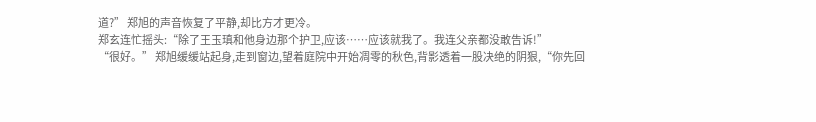道?” 郑旭的声音恢复了平静,却比方才更冷。
郑玄连忙摇头:“除了王玉瑱和他身边那个护卫,应该……应该就我了。我连父亲都没敢告诉!”
“很好。” 郑旭缓缓站起身,走到窗边,望着庭院中开始凋零的秋色,背影透着一股决绝的阴狠,“你先回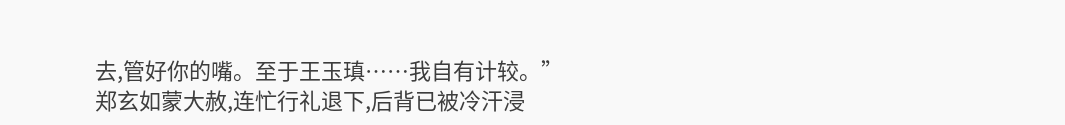去,管好你的嘴。至于王玉瑱……我自有计较。”
郑玄如蒙大赦,连忙行礼退下,后背已被冷汗浸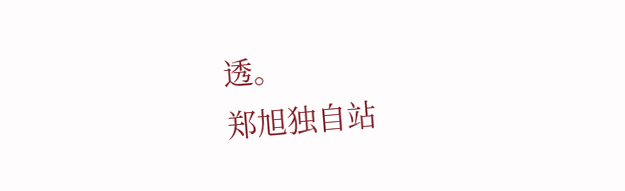透。
郑旭独自站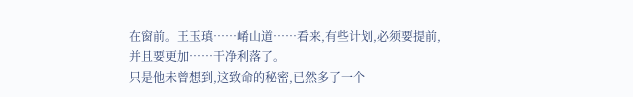在窗前。王玉瑱……崤山道……看来,有些计划,必须要提前,并且要更加……干净利落了。
只是他未曾想到,这致命的秘密,已然多了一个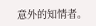意外的知情者。